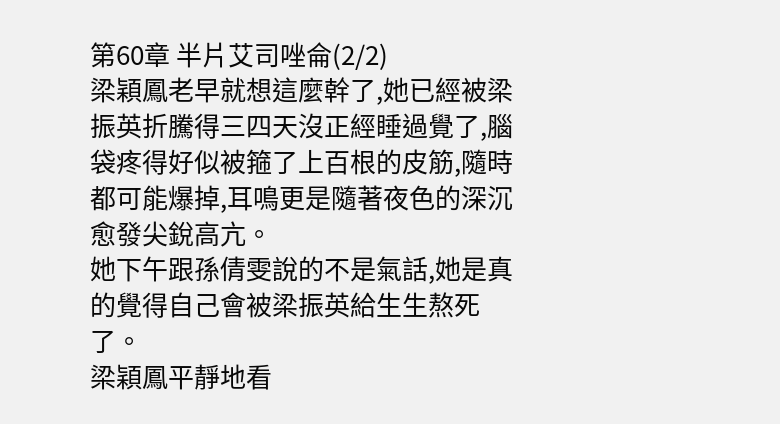第60章 半片艾司唑侖(2/2)
梁穎鳳老早就想這麼幹了,她已經被梁振英折騰得三四天沒正經睡過覺了,腦袋疼得好似被箍了上百根的皮筋,隨時都可能爆掉,耳鳴更是隨著夜色的深沉愈發尖銳高亢。
她下午跟孫倩雯說的不是氣話,她是真的覺得自己會被梁振英給生生熬死了。
梁穎鳳平靜地看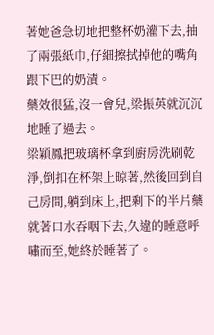著她爸急切地把整杯奶灌下去,抽了兩張紙巾,仔細擦拭掉他的嘴角跟下巴的奶漬。
藥效很猛,沒一會兒,梁振英就沉沉地睡了過去。
梁穎鳳把玻璃杯拿到廚房洗刷乾淨,倒扣在杯架上晾著,然後回到自己房間,躺到床上,把剩下的半片藥就著口水吞咽下去,久違的睡意呼嘯而至,她終於睡著了。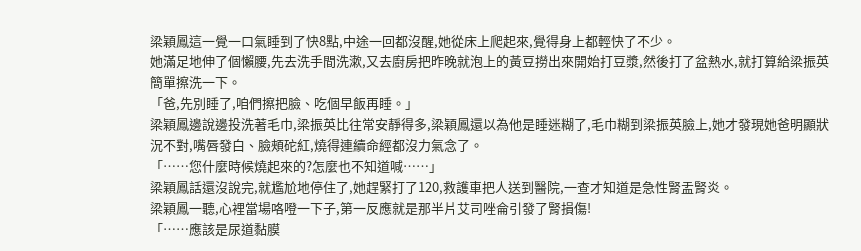梁穎鳳這一覺一口氣睡到了快8點,中途一回都沒醒,她從床上爬起來,覺得身上都輕快了不少。
她滿足地伸了個懶腰,先去洗手間洗漱,又去廚房把昨晚就泡上的黃豆撈出來開始打豆漿,然後打了盆熱水,就打算給梁振英簡單擦洗一下。
「爸,先別睡了,咱們擦把臉、吃個早飯再睡。」
梁穎鳳邊說邊投洗著毛巾,梁振英比往常安靜得多,梁穎鳳還以為他是睡迷糊了,毛巾糊到梁振英臉上,她才發現她爸明顯狀況不對,嘴唇發白、臉頰砣紅,燒得連續命經都沒力氣念了。
「……您什麼時候燒起來的?怎麼也不知道喊……」
梁穎鳳話還沒說完,就尷尬地停住了,她趕緊打了120,救護車把人送到醫院,一查才知道是急性腎盂腎炎。
梁穎鳳一聽,心裡當場咯噔一下子,第一反應就是那半片艾司唑侖引發了腎損傷!
「……應該是尿道黏膜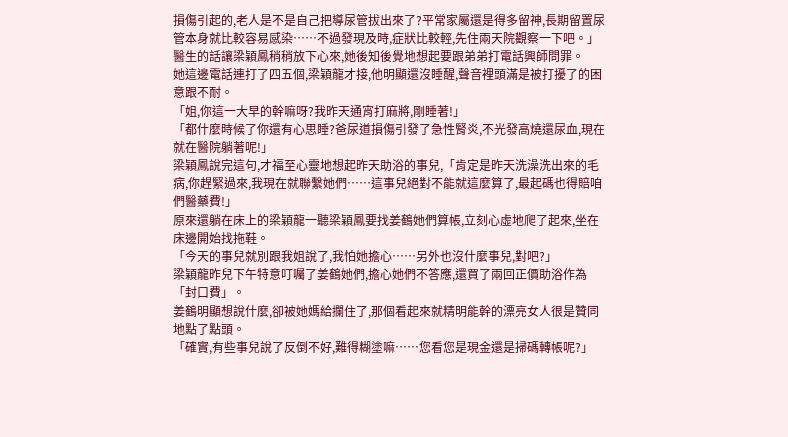損傷引起的,老人是不是自己把導尿管拔出來了?平常家屬還是得多留神,長期留置尿管本身就比較容易感染……不過發現及時,症狀比較輕,先住兩天院觀察一下吧。」
醫生的話讓梁穎鳳稍稍放下心來,她後知後覺地想起要跟弟弟打電話興師問罪。
她這邊電話連打了四五個,梁穎龍才接,他明顯還沒睡醒,聲音裡頭滿是被打擾了的困意跟不耐。
「姐,你這一大早的幹嘛呀?我昨天通宵打麻將,剛睡著!」
「都什麼時候了你還有心思睡?爸尿道損傷引發了急性腎炎,不光發高燒還尿血,現在就在醫院躺著呢!」
梁穎鳳說完這句,才福至心靈地想起昨天助浴的事兒,「肯定是昨天洗澡洗出來的毛病,你趕緊過來,我現在就聯繫她們……這事兒絕對不能就這麼算了,最起碼也得賠咱們醫藥費!」
原來還躺在床上的梁穎龍一聽梁穎鳳要找姜鶴她們算帳,立刻心虛地爬了起來,坐在床邊開始找拖鞋。
「今天的事兒就別跟我姐說了,我怕她擔心……另外也沒什麼事兒,對吧?」
梁穎龍昨兒下午特意叮囑了姜鶴她們,擔心她們不答應,還買了兩回正價助浴作為「封口費」。
姜鶴明顯想說什麼,卻被她媽給攔住了,那個看起來就精明能幹的漂亮女人很是贊同地點了點頭。
「確實,有些事兒說了反倒不好,難得糊塗嘛……您看您是現金還是掃碼轉帳呢?」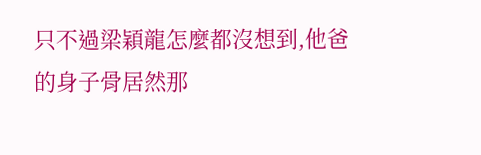只不過梁穎龍怎麼都沒想到,他爸的身子骨居然那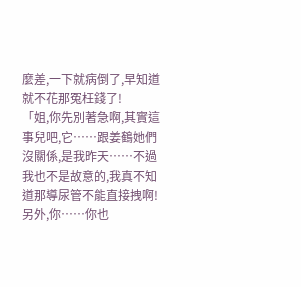麼差,一下就病倒了,早知道就不花那冤枉錢了!
「姐,你先別著急啊,其實這事兒吧,它……跟姜鶴她們沒關係,是我昨天……不過我也不是故意的,我真不知道那導尿管不能直接拽啊!另外,你……你也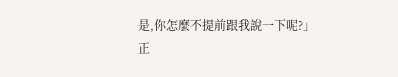是,你怎麼不提前跟我說一下呢?」
正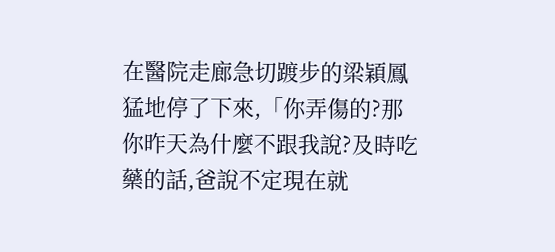在醫院走廊急切踱步的梁穎鳳猛地停了下來,「你弄傷的?那你昨天為什麼不跟我說?及時吃藥的話,爸說不定現在就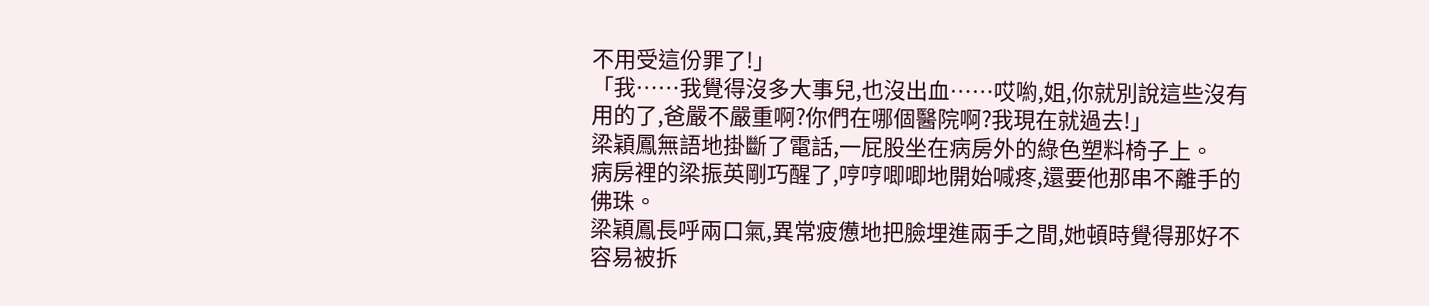不用受這份罪了!」
「我……我覺得沒多大事兒,也沒出血……哎喲,姐,你就別說這些沒有用的了,爸嚴不嚴重啊?你們在哪個醫院啊?我現在就過去!」
梁穎鳳無語地掛斷了電話,一屁股坐在病房外的綠色塑料椅子上。
病房裡的梁振英剛巧醒了,哼哼唧唧地開始喊疼,還要他那串不離手的佛珠。
梁穎鳳長呼兩口氣,異常疲憊地把臉埋進兩手之間,她頓時覺得那好不容易被拆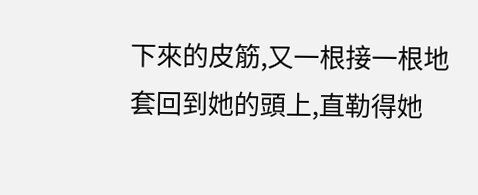下來的皮筋,又一根接一根地套回到她的頭上,直勒得她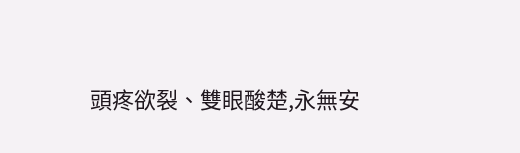頭疼欲裂、雙眼酸楚,永無安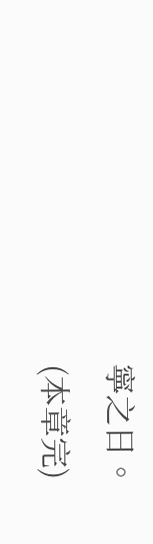寧之日。
(本章完)